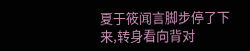夏于筱闻言脚步停了下来,转身看向背对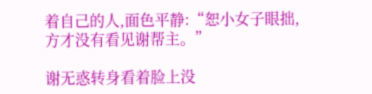着自己的人,面色平静:“恕小女子眼拙,方才没有看见谢帮主。”

谢无惑转身看着脸上没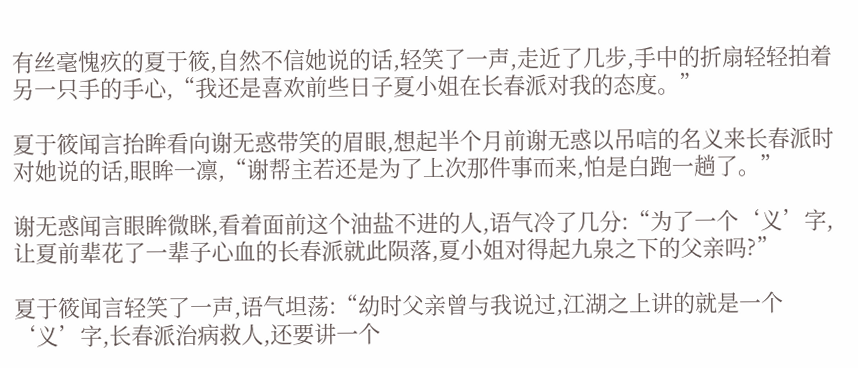有丝毫愧疚的夏于筱,自然不信她说的话,轻笑了一声,走近了几步,手中的折扇轻轻拍着另一只手的手心,“我还是喜欢前些日子夏小姐在长春派对我的态度。”

夏于筱闻言抬眸看向谢无惑带笑的眉眼,想起半个月前谢无惑以吊唁的名义来长春派时对她说的话,眼眸一凛,“谢帮主若还是为了上次那件事而来,怕是白跑一趟了。”

谢无惑闻言眼眸微眯,看着面前这个油盐不进的人,语气冷了几分:“为了一个‘义’字,让夏前辈花了一辈子心血的长春派就此陨落,夏小姐对得起九泉之下的父亲吗?”

夏于筱闻言轻笑了一声,语气坦荡:“幼时父亲曾与我说过,江湖之上讲的就是一个‘义’字,长春派治病救人,还要讲一个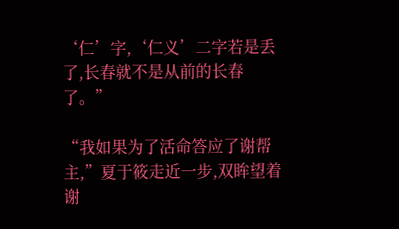‘仁’字,‘仁义’二字若是丢了,长春就不是从前的长春了。”

“我如果为了活命答应了谢帮主,”夏于筱走近一步,双眸望着谢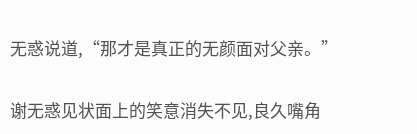无惑说道,“那才是真正的无颜面对父亲。”

谢无惑见状面上的笑意消失不见,良久嘴角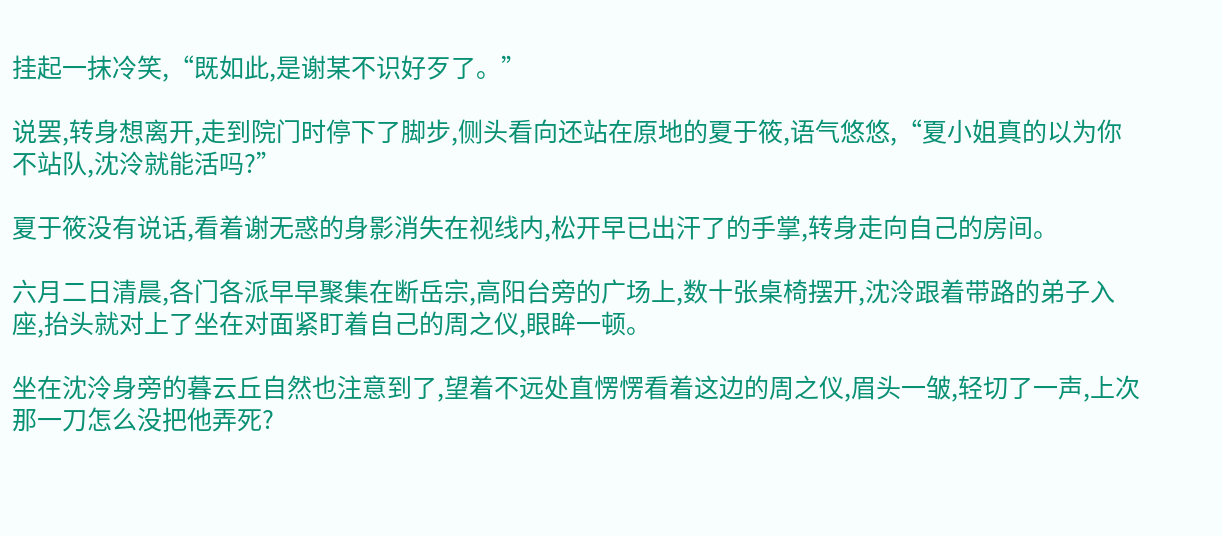挂起一抹冷笑,“既如此,是谢某不识好歹了。”

说罢,转身想离开,走到院门时停下了脚步,侧头看向还站在原地的夏于筱,语气悠悠,“夏小姐真的以为你不站队,沈泠就能活吗?”

夏于筱没有说话,看着谢无惑的身影消失在视线内,松开早已出汗了的手掌,转身走向自己的房间。

六月二日清晨,各门各派早早聚集在断岳宗,高阳台旁的广场上,数十张桌椅摆开,沈泠跟着带路的弟子入座,抬头就对上了坐在对面紧盯着自己的周之仪,眼眸一顿。

坐在沈泠身旁的暮云丘自然也注意到了,望着不远处直愣愣看着这边的周之仪,眉头一皱,轻切了一声,上次那一刀怎么没把他弄死?